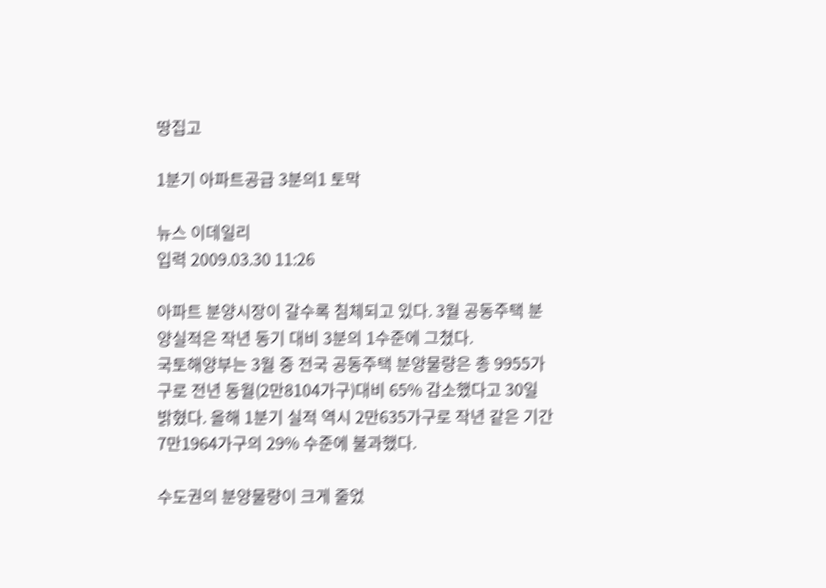땅집고

1분기 아파트공급 3분의1 토막

뉴스 이데일리
입력 2009.03.30 11:26

아파트 분양시장이 갈수록 침체되고 있다. 3월 공동주택 분양실적은 작년 동기 대비 3분의 1수준에 그쳤다.
국토해양부는 3월 중 전국 공동주택 분양물량은 총 9955가구로 전년 동월(2만8104가구)대비 65% 감소했다고 30일 밝혔다. 올해 1분기 실적 역시 2만635가구로 작년 같은 기간 7만1964가구의 29% 수준에 불과했다.

수도권의 분양물량이 크게 줄었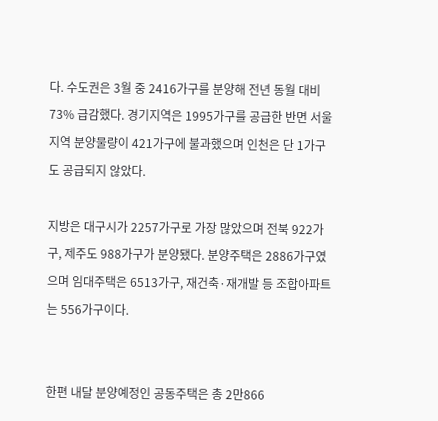다. 수도권은 3월 중 2416가구를 분양해 전년 동월 대비 73% 급감했다. 경기지역은 1995가구를 공급한 반면 서울지역 분양물량이 421가구에 불과했으며 인천은 단 1가구도 공급되지 않았다.

지방은 대구시가 2257가구로 가장 많았으며 전북 922가구, 제주도 988가구가 분양됐다. 분양주택은 2886가구였으며 임대주택은 6513가구, 재건축·재개발 등 조합아파트는 556가구이다.


한편 내달 분양예정인 공동주택은 총 2만866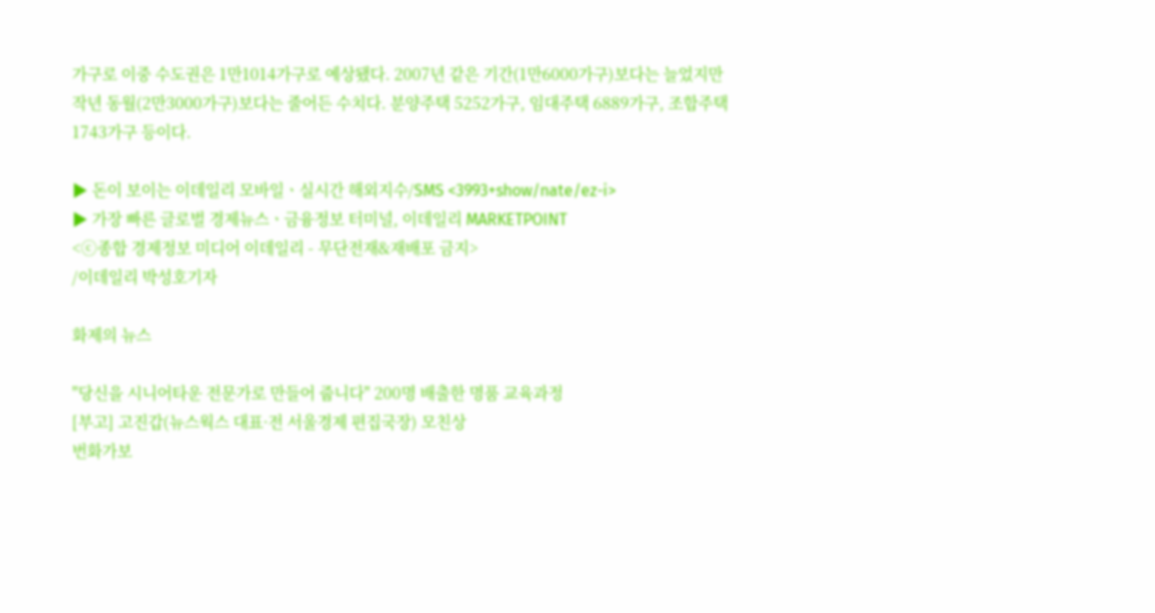가구로 이중 수도권은 1만1014가구로 예상됐다. 2007년 같은 기간(1만6000가구)보다는 늘었지만 작년 동월(2만3000가구)보다는 줄어든 수치다. 분양주택 5252가구, 임대주택 6889가구, 조합주택 1743가구 등이다.

▶ 돈이 보이는 이데일리 모바일ㆍ실시간 해외지수/SMS <3993+show/nate/ez-i>
▶ 가장 빠른 글로벌 경제뉴스ㆍ금융정보 터미널, 이데일리 MARKETPOINT
<ⓒ종합 경제정보 미디어 이데일리 - 무단전재&재배포 금지>
/이데일리 박성호기자

화제의 뉴스

"당신을 시니어타운 전문가로 만들어 줍니다" 200명 배출한 명품 교육과정
[부고] 고진갑(뉴스웍스 대표·전 서울경제 편집국장) 모친상
번화가보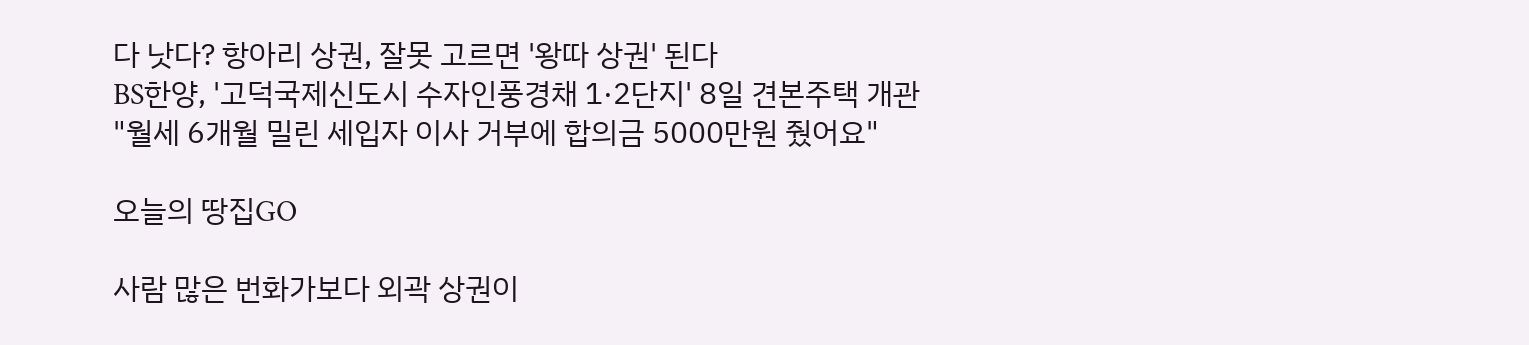다 낫다? 항아리 상권, 잘못 고르면 '왕따 상권' 된다
BS한양, '고덕국제신도시 수자인풍경채 1·2단지' 8일 견본주택 개관
"월세 6개월 밀린 세입자 이사 거부에 합의금 5000만원 줬어요"

오늘의 땅집GO

사람 많은 번화가보다 외곽 상권이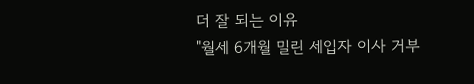더 잘 되는 이유
"월세 6개월 밀린 세입자 이사 거부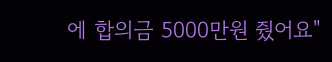에 합의금 5000만원 줬어요"